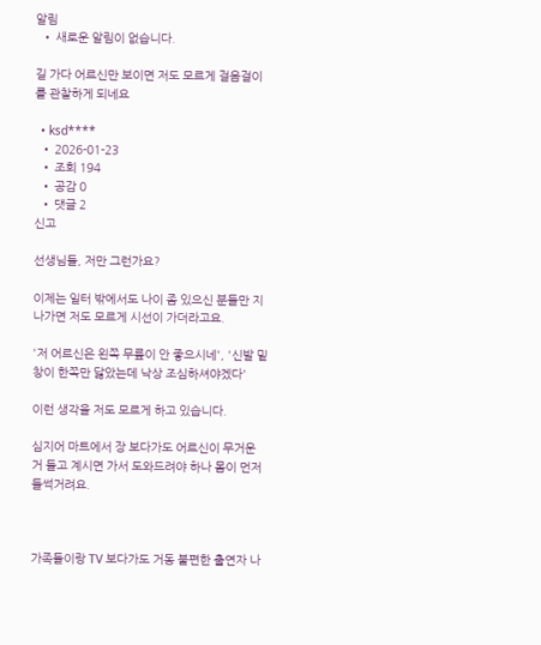알림
  • 새로운 알림이 없습니다.

길 가다 어르신만 보이면 저도 모르게 걸음걸이를 관찰하게 되네요

  • ksd****
  • 2026-01-23
  • 조회 194
  • 공감 0
  • 댓글 2
신고

선생님들, 저만 그런가요?

이제는 일터 밖에서도 나이 좀 있으신 분들만 지나가면 저도 모르게 시선이 가더라고요.

'저 어르신은 왼쪽 무릎이 안 좋으시네', '신발 밑창이 한쪽만 닳았는데 낙상 조심하셔야겠다'

이런 생각을 저도 모르게 하고 있습니다.

심지어 마트에서 장 보다가도 어르신이 무거운 거 들고 계시면 가서 도와드려야 하나 몸이 먼저 들썩거려요.



가족들이랑 TV 보다가도 거동 불편한 출연자 나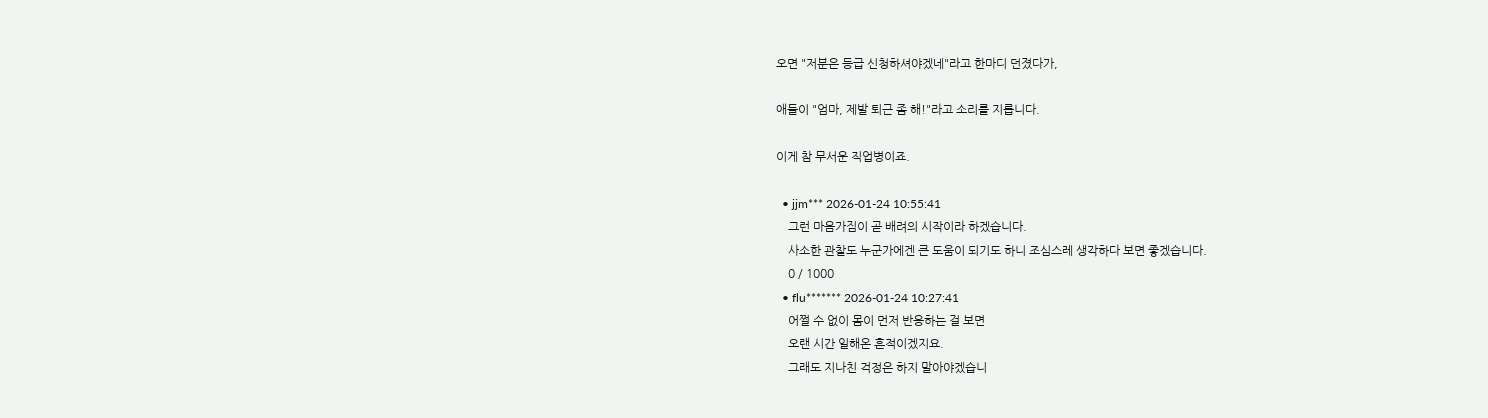오면 "저분은 등급 신청하셔야겠네"라고 한마디 던졌다가,

애들이 "엄마, 제발 퇴근 좀 해!"라고 소리를 지릅니다.

이게 참 무서운 직업병이죠.

  • jjm*** 2026-01-24 10:55:41
    그런 마음가짐이 곧 배려의 시작이라 하겠습니다.
    사소한 관찰도 누군가에겐 큰 도움이 되기도 하니 조심스레 생각하다 보면 좋겠습니다.
    0 / 1000
  • flu******* 2026-01-24 10:27:41
    어쩔 수 없이 몸이 먼저 반응하는 걸 보면
    오랜 시간 일해온 흔적이겠지요.
    그래도 지나친 걱정은 하지 말아야겠습니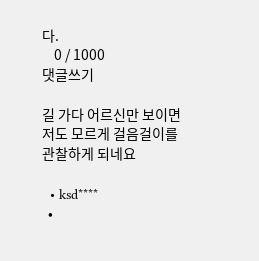다.
    0 / 1000
댓글쓰기

길 가다 어르신만 보이면 저도 모르게 걸음걸이를 관찰하게 되네요

  • ksd****
  •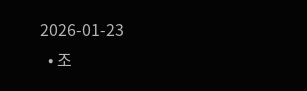2026-01-23
  • 조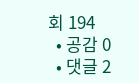회 194
  • 공감 0
  • 댓글 2